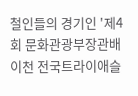철인들의 경기인 '제4회 문화관광부장관배 이천 전국트라이애슬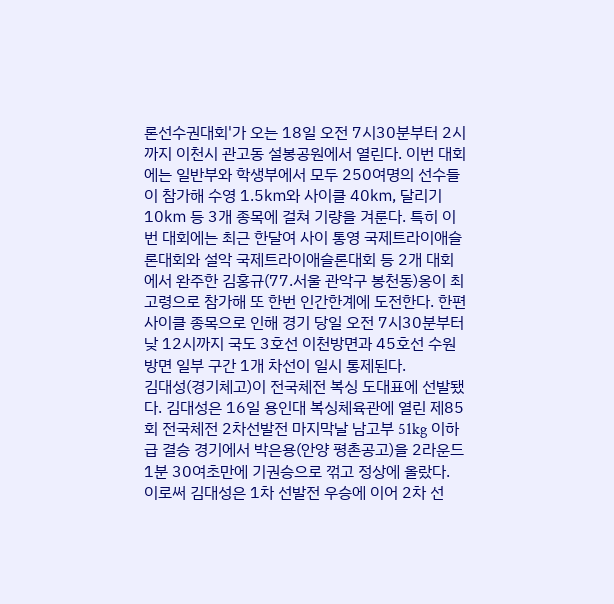론선수권대회'가 오는 18일 오전 7시30분부터 2시까지 이천시 관고동 설봉공원에서 열린다. 이번 대회에는 일반부와 학생부에서 모두 250여명의 선수들이 참가해 수영 1.5㎞와 사이클 40㎞, 달리기 10㎞ 등 3개 종목에 걸쳐 기량을 겨룬다. 특히 이번 대회에는 최근 한달여 사이 통영 국제트라이애슬론대회와 설악 국제트라이애슬론대회 등 2개 대회에서 완주한 김홍규(77.서울 관악구 봉천동)옹이 최고령으로 참가해 또 한번 인간한계에 도전한다. 한편 사이클 종목으로 인해 경기 당일 오전 7시30분부터 낮 12시까지 국도 3호선 이천방면과 45호선 수원방면 일부 구간 1개 차선이 일시 통제된다.
김대성(경기체고)이 전국체전 복싱 도대표에 선발됐다. 김대성은 16일 용인대 복싱체육관에 열린 제85회 전국체전 2차선발전 마지막날 남고부 51kg 이하급 결승 경기에서 박은용(안양 평촌공고)을 2라운드 1분 30여초만에 기권승으로 꺾고 정상에 올랐다. 이로써 김대성은 1차 선발전 우승에 이어 2차 선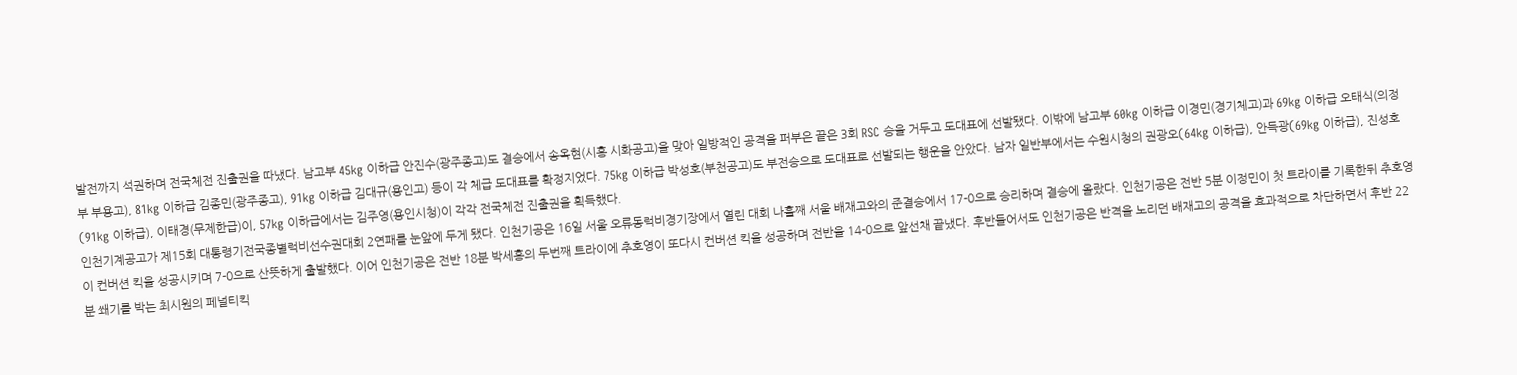발전까지 석권하며 전국체전 진출권을 따냈다. 남고부 45kg 이하급 안진수(광주종고)도 결승에서 송옥현(시흥 시화공고)을 맞아 일방적인 공격을 퍼부은 끝은 3회 RSC 승을 거두고 도대표에 선발됐다. 이밖에 남고부 60kg 이하급 이경민(경기체고)과 69kg 이하급 오태식(의정부 부용고), 81kg 이하급 김종민(광주종고), 91kg 이하급 김대규(용인고) 등이 각 체급 도대표를 확정지었다. 75kg 이하급 박성호(부천공고)도 부전승으로 도대표로 선발되는 행운을 안았다. 남자 일반부에서는 수원시청의 권광오(64kg 이하급), 안득광(69kg 이하급), 진성호(91kg 이하급), 이태경(무제한급)이, 57kg 이하급에서는 김주영(용인시청)이 각각 전국체전 진출권을 획득했다.
인천기계공고가 제15회 대통령기전국종별럭비선수권대회 2연패를 눈앞에 두게 됐다. 인천기공은 16일 서울 오류동럭비경기장에서 열린 대회 나흘째 서울 배재고와의 준결승에서 17-0으로 승리하며 결승에 올랐다. 인천기공은 전반 5분 이정민이 첫 트라이를 기록한뒤 추호영이 컨버션 킥을 성공시키며 7-0으로 산뜻하게 출발했다. 이어 인천기공은 전반 18분 박세홍의 두번째 트라이에 추호영이 또다시 컨버션 킥을 성공하며 전반을 14-0으로 앞선채 끝냈다. 후반들어서도 인천기공은 반격을 노리던 배재고의 공격을 효과적으로 차단하면서 후반 22분 쐐기를 박는 최시원의 페널티킥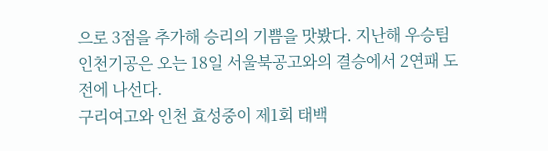으로 3점을 추가해 승리의 기쁨을 맛봤다. 지난해 우승팀 인천기공은 오는 18일 서울북공고와의 결승에서 2연패 도전에 나선다.
구리여고와 인천 효성중이 제1회 태백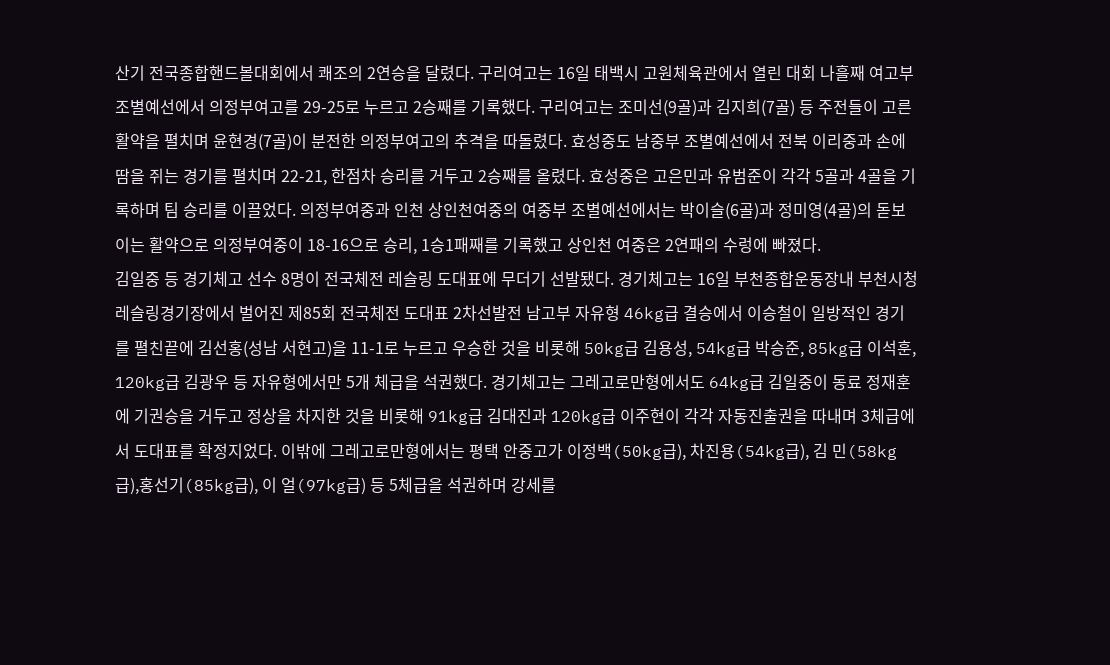산기 전국종합핸드볼대회에서 쾌조의 2연승을 달렸다. 구리여고는 16일 태백시 고원체육관에서 열린 대회 나흘째 여고부 조별예선에서 의정부여고를 29-25로 누르고 2승째를 기록했다. 구리여고는 조미선(9골)과 김지희(7골) 등 주전들이 고른 활약을 펼치며 윤현경(7골)이 분전한 의정부여고의 추격을 따돌렸다. 효성중도 남중부 조별예선에서 전북 이리중과 손에 땀을 쥐는 경기를 펼치며 22-21, 한점차 승리를 거두고 2승째를 올렸다. 효성중은 고은민과 유범준이 각각 5골과 4골을 기록하며 팀 승리를 이끌었다. 의정부여중과 인천 상인천여중의 여중부 조별예선에서는 박이슬(6골)과 정미영(4골)의 돋보이는 활약으로 의정부여중이 18-16으로 승리, 1승1패째를 기록했고 상인천 여중은 2연패의 수렁에 빠졌다.
김일중 등 경기체고 선수 8명이 전국체전 레슬링 도대표에 무더기 선발됐다. 경기체고는 16일 부천종합운동장내 부천시청 레슬링경기장에서 벌어진 제85회 전국체전 도대표 2차선발전 남고부 자유형 46kg급 결승에서 이승철이 일방적인 경기를 펼친끝에 김선홍(성남 서현고)을 11-1로 누르고 우승한 것을 비롯해 50kg급 김용성, 54kg급 박승준, 85kg급 이석훈, 120kg급 김광우 등 자유형에서만 5개 체급을 석권했다. 경기체고는 그레고로만형에서도 64kg급 김일중이 동료 정재훈에 기권승을 거두고 정상을 차지한 것을 비롯해 91kg급 김대진과 120kg급 이주현이 각각 자동진출권을 따내며 3체급에서 도대표를 확정지었다. 이밖에 그레고로만형에서는 평택 안중고가 이정백(50kg급), 차진용(54kg급), 김 민(58kg급),홍선기(85kg급), 이 얼(97kg급) 등 5체급을 석권하며 강세를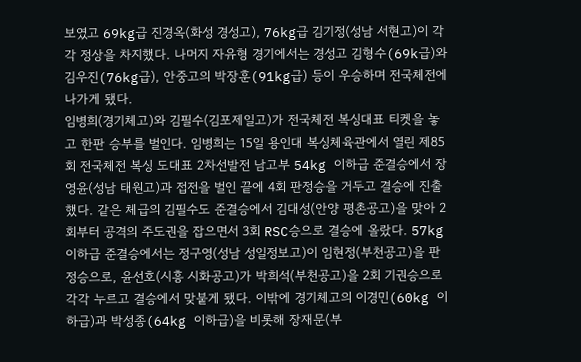보였고 69kg급 진경옥(화성 경성고), 76kg급 김기정(성남 서현고)이 각각 정상을 차지했다. 나머지 자유형 경기에서는 경성고 김형수(69k급)와 김우진(76kg급), 안중고의 박장훈(91kg급) 등이 우승하며 전국체전에 나가게 됐다.
임병희(경기체고)와 김필수(김포제일고)가 전국체전 복싱대표 티켓을 놓고 한판 승부를 벌인다. 임병희는 15일 용인대 복싱체육관에서 열린 제85회 전국체전 복싱 도대표 2차선발전 남고부 54kg 이하급 준결승에서 장영윤(성남 태원고)과 접전을 벌인 끝에 4회 판정승을 거두고 결승에 진출했다. 같은 체급의 김필수도 준결승에서 김대성(안양 평촌공고)을 맞아 2회부터 공격의 주도권을 잡으면서 3회 RSC승으로 결승에 올랐다. 57kg 이하급 준결승에서는 정구영(성남 성일정보고)이 임현정(부천공고)을 판정승으로, 윤선호(시흥 시화공고)가 박희석(부천공고)을 2회 기권승으로 각각 누르고 결승에서 맞붙게 됐다. 이밖에 경기체고의 이경민(60kg 이하급)과 박성종(64kg 이하급)을 비롯해 장재문(부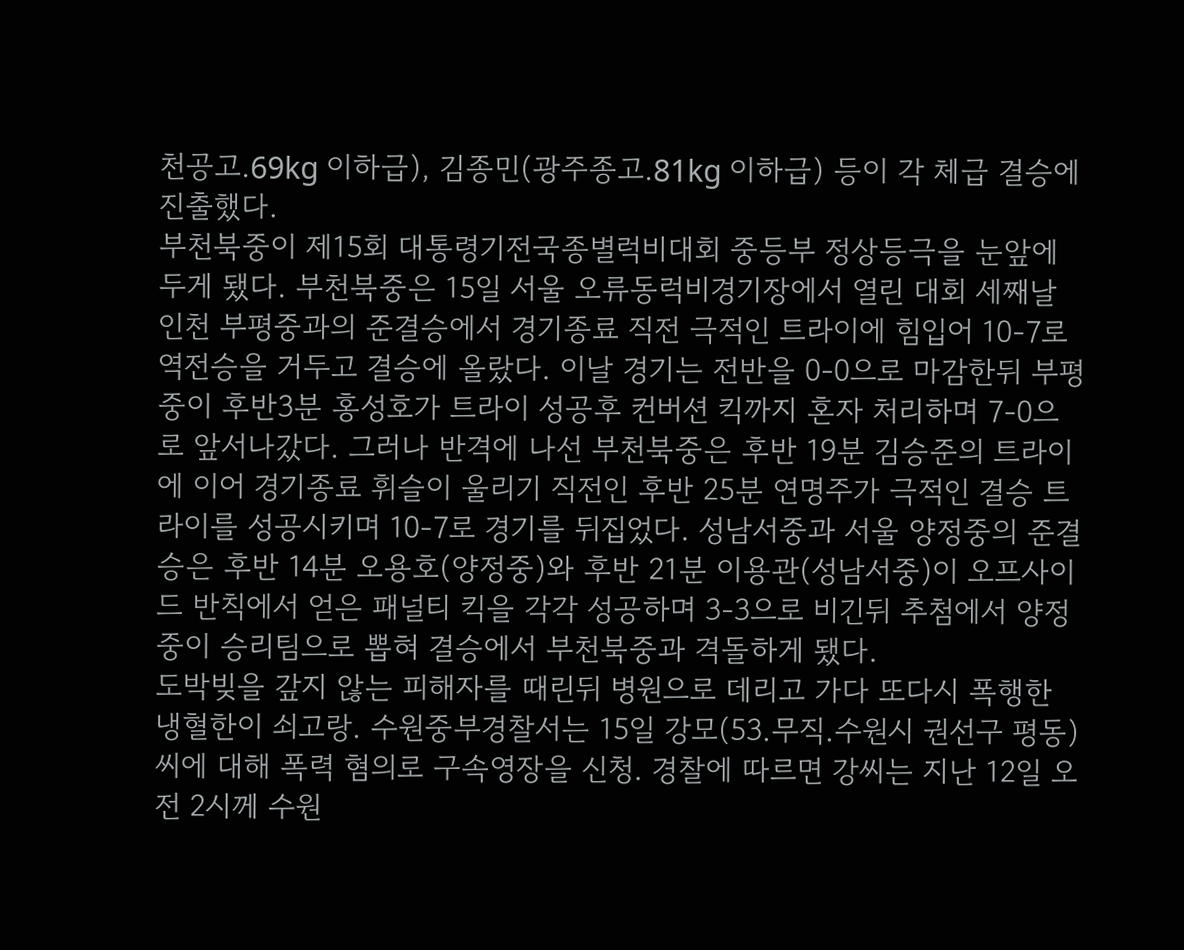천공고.69kg 이하급), 김종민(광주종고.81kg 이하급) 등이 각 체급 결승에 진출했다.
부천북중이 제15회 대통령기전국종별럭비대회 중등부 정상등극을 눈앞에 두게 됐다. 부천북중은 15일 서울 오류동럭비경기장에서 열린 대회 세째날 인천 부평중과의 준결승에서 경기종료 직전 극적인 트라이에 힘입어 10-7로 역전승을 거두고 결승에 올랐다. 이날 경기는 전반을 0-0으로 마감한뒤 부평중이 후반3분 홍성호가 트라이 성공후 컨버션 킥까지 혼자 처리하며 7-0으로 앞서나갔다. 그러나 반격에 나선 부천북중은 후반 19분 김승준의 트라이에 이어 경기종료 휘슬이 울리기 직전인 후반 25분 연명주가 극적인 결승 트라이를 성공시키며 10-7로 경기를 뒤집었다. 성남서중과 서울 양정중의 준결승은 후반 14분 오용호(양정중)와 후반 21분 이용관(성남서중)이 오프사이드 반칙에서 얻은 패널티 킥을 각각 성공하며 3-3으로 비긴뒤 추첨에서 양정중이 승리팀으로 뽑혀 결승에서 부천북중과 격돌하게 됐다.
도박빚을 갚지 않는 피해자를 때린뒤 병원으로 데리고 가다 또다시 폭행한 냉혈한이 쇠고랑. 수원중부경찰서는 15일 강모(53.무직.수원시 권선구 평동)씨에 대해 폭력 혐의로 구속영장을 신청. 경찰에 따르면 강씨는 지난 12일 오전 2시께 수원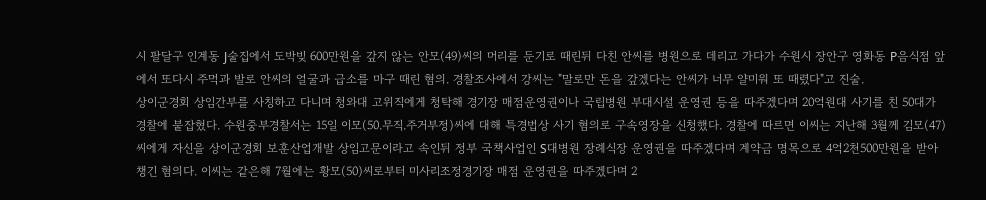시 팔달구 인계동 J술집에서 도박빚 600만원을 갚지 않는 안모(49)씨의 머리를 둔기로 때린뒤 다친 안씨를 병원으로 데리고 가다가 수원시 장안구 영화동 P음식점 앞에서 또다시 주먹과 발로 안씨의 얼굴과 급소를 마구 때린 혐의. 경찰조사에서 강씨는 "말로만 돈을 갚겠다는 안씨가 너무 얄미워 또 때렸다"고 진술.
상이군경회 상임간부를 사칭하고 다니며 청와대 고위직에게 청탁해 경기장 매점운영권이나 국립병원 부대시설 운영권 등을 따주겠다며 20억원대 사기를 친 50대가 경찰에 붙잡혔다. 수원중부경찰서는 15일 이모(50.무직.주거부정)씨에 대해 특경법상 사기 혐의로 구속영장을 신청했다. 경찰에 따르면 이씨는 지난해 3월께 김모(47)씨에게 자신을 상이군경회 보훈산업개발 상임고문이라고 속인뒤 정부 국책사업인 S대병원 장례식장 운영권을 따주겠다며 계약금 명목으로 4억2천500만원을 받아 챙긴 혐의다. 이씨는 같은해 7월에는 황모(50)씨로부터 미사리조정경기장 매점 운영권을 따주겠다며 2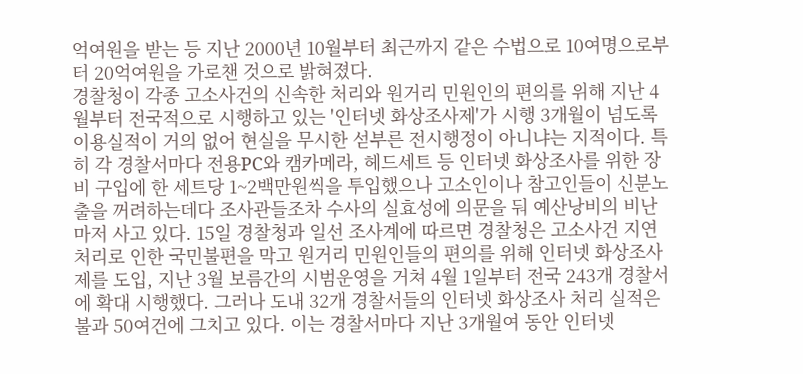억여원을 받는 등 지난 2000년 10월부터 최근까지 같은 수법으로 10여명으로부터 20억여원을 가로챈 것으로 밝혀졌다.
경찰청이 각종 고소사건의 신속한 처리와 원거리 민원인의 편의를 위해 지난 4월부터 전국적으로 시행하고 있는 '인터넷 화상조사제'가 시행 3개월이 넘도록 이용실적이 거의 없어 현실을 무시한 섣부른 전시행정이 아니냐는 지적이다. 특히 각 경찰서마다 전용PC와 캠카메라, 헤드세트 등 인터넷 화상조사를 위한 장비 구입에 한 세트당 1~2백만원씩을 투입했으나 고소인이나 참고인들이 신분노출을 꺼려하는데다 조사관들조차 수사의 실효성에 의문을 둬 예산낭비의 비난마저 사고 있다. 15일 경찰청과 일선 조사계에 따르면 경찰청은 고소사건 지연처리로 인한 국민불편을 막고 원거리 민원인들의 편의를 위해 인터넷 화상조사제를 도입, 지난 3월 보름간의 시범운영을 거쳐 4월 1일부터 전국 243개 경찰서에 확대 시행했다. 그러나 도내 32개 경찰서들의 인터넷 화상조사 처리 실적은 불과 50여건에 그치고 있다. 이는 경찰서마다 지난 3개월여 동안 인터넷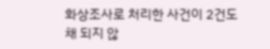화상조사로 처리한 사건이 2건도 채 되지 않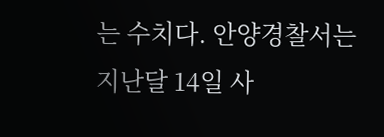는 수치다. 안양경찰서는 지난달 14일 사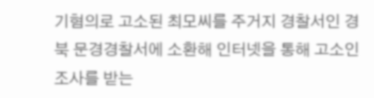기혐의로 고소된 최모씨를 주거지 경찰서인 경북 문경경찰서에 소환해 인터넷을 통해 고소인조사를 받는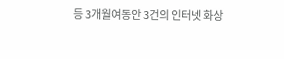등 3개월여동안 3건의 인터넷 화상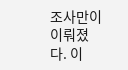조사만이 이뤄졌다. 이